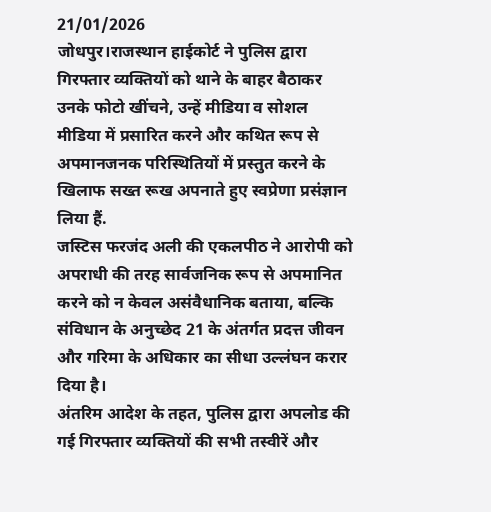21/01/2026
जोधपुर।राजस्थान हाईकोर्ट ने पुलिस द्वारा गिरफ्तार व्यक्तियों को थाने के बाहर बैठाकर उनके फोटो खींचने, उन्हें मीडिया व सोशल मीडिया में प्रसारित करने और कथित रूप से अपमानजनक परिस्थितियों में प्रस्तुत करने के खिलाफ सख्त रूख अपनाते हुए स्वप्रेणा प्रसंज्ञान लिया हैं.
जस्टिस फरजंद अली की एकलपीठ ने आरोपी को अपराधी की तरह सार्वजनिक रूप से अपमानित करने को न केवल असंवैधानिक बताया, बल्कि संविधान के अनुच्छेद 21 के अंतर्गत प्रदत्त जीवन और गरिमा के अधिकार का सीधा उल्लंघन करार दिया है।
अंतरिम आदेश के तहत, पुलिस द्वारा अपलोड की गई गिरफ्तार व्यक्तियों की सभी तस्वीरें और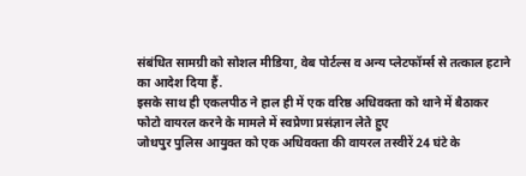संबंधित सामग्री को सोशल मीडिया, वेब पोर्टल्स व अन्य प्लेटफॉर्म्स से तत्काल हटाने का आदेश दिया हैं.
इसके साथ ही एकलपीठ ने हाल ही में एक वरिष्ठ अधिवक्ता को थाने में बैठाकर फोटो वायरल करने के मामले में स्वप्रेणा प्रसंज्ञान लेते हुए
जोधपुर पुलिस आयुक्त को एक अधिवक्ता की वायरल तस्वीरें 24 घंटे के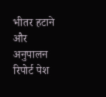भीतर हटाने और अनुपालन रिपोर्ट पेश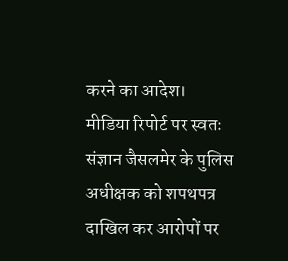करने का आदेश।
मीडिया रिपोर्ट पर स्वतः संज्ञान जैसलमेर के पुलिस अधीक्षक को शपथपत्र दाखिल कर आरोपों पर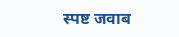स्पष्ट जवाब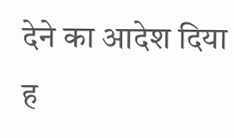देने का आदेश दिया ह